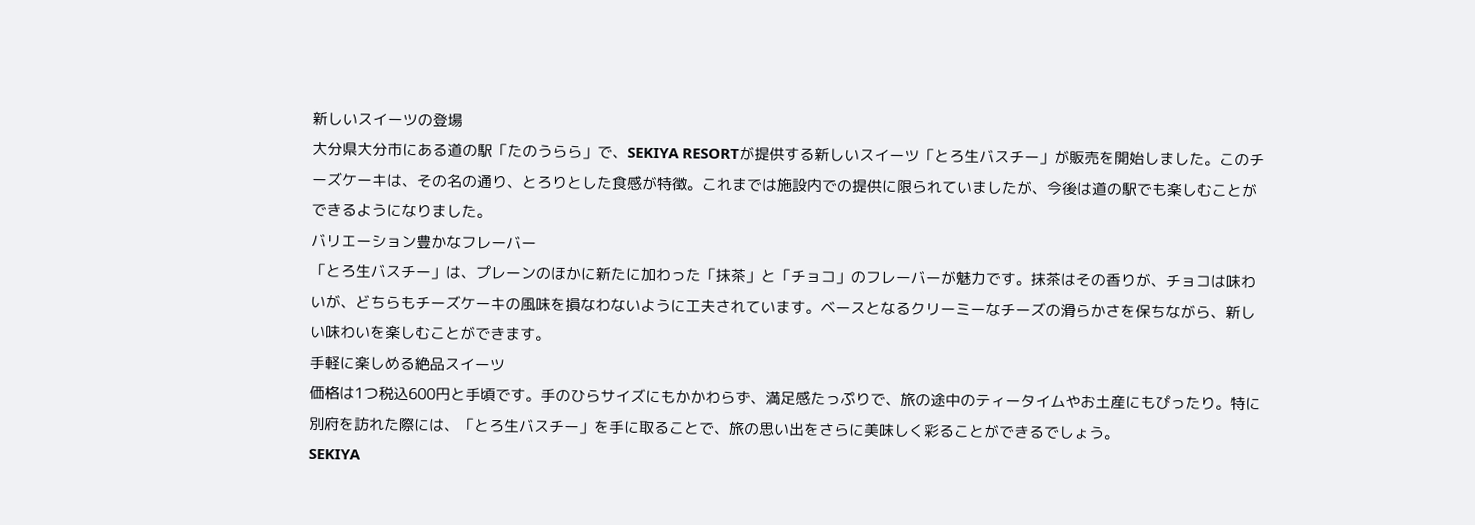新しいスイーツの登場
大分県大分市にある道の駅「たのうらら」で、SEKIYA RESORTが提供する新しいスイーツ「とろ生バスチー」が販売を開始しました。このチーズケーキは、その名の通り、とろりとした食感が特徴。これまでは施設内での提供に限られていましたが、今後は道の駅でも楽しむことができるようになりました。
バリエーション豊かなフレーバー
「とろ生バスチー」は、プレーンのほかに新たに加わった「抹茶」と「チョコ」のフレーバーが魅力です。抹茶はその香りが、チョコは味わいが、どちらもチーズケーキの風味を損なわないように工夫されています。ベースとなるクリーミーなチーズの滑らかさを保ちながら、新しい味わいを楽しむことができます。
手軽に楽しめる絶品スイーツ
価格は1つ税込600円と手頃です。手のひらサイズにもかかわらず、満足感たっぷりで、旅の途中のティータイムやお土産にもぴったり。特に別府を訪れた際には、「とろ生バスチー」を手に取ることで、旅の思い出をさらに美味しく彩ることができるでしょう。
SEKIYA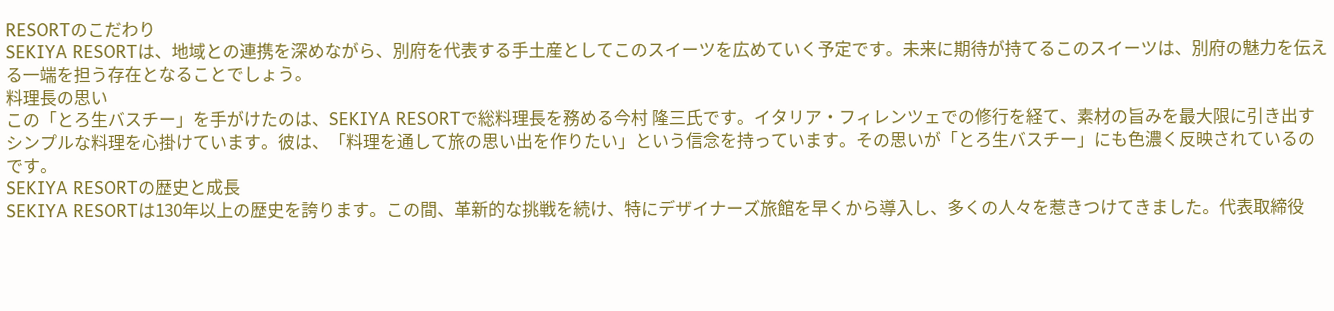RESORTのこだわり
SEKIYA RESORTは、地域との連携を深めながら、別府を代表する手土産としてこのスイーツを広めていく予定です。未来に期待が持てるこのスイーツは、別府の魅力を伝える一端を担う存在となることでしょう。
料理長の思い
この「とろ生バスチー」を手がけたのは、SEKIYA RESORTで総料理長を務める今村 隆三氏です。イタリア・フィレンツェでの修行を経て、素材の旨みを最大限に引き出すシンプルな料理を心掛けています。彼は、「料理を通して旅の思い出を作りたい」という信念を持っています。その思いが「とろ生バスチー」にも色濃く反映されているのです。
SEKIYA RESORTの歴史と成長
SEKIYA RESORTは130年以上の歴史を誇ります。この間、革新的な挑戦を続け、特にデザイナーズ旅館を早くから導入し、多くの人々を惹きつけてきました。代表取締役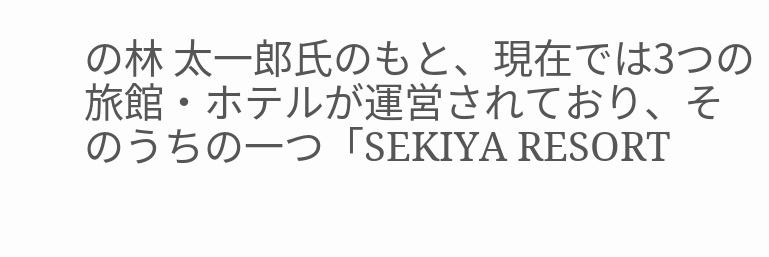の林 太一郎氏のもと、現在では3つの旅館・ホテルが運営されており、そのうちの一つ「SEKIYA RESORT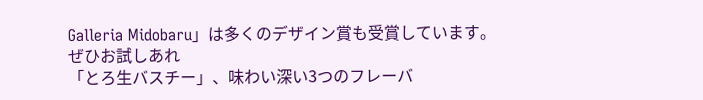Galleria Midobaru」は多くのデザイン賞も受賞しています。
ぜひお試しあれ
「とろ生バスチー」、味わい深い3つのフレーバ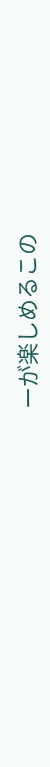ーが楽しめるこの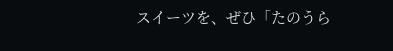スイーツを、ぜひ「たのうら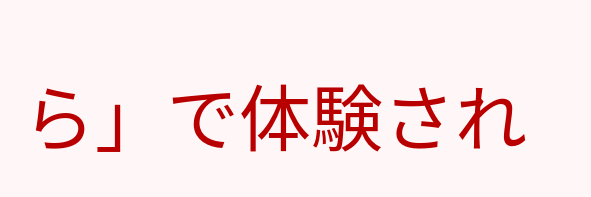ら」で体験され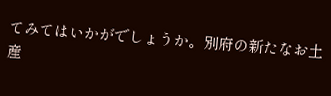てみてはいかがでしょうか。別府の新たなお土産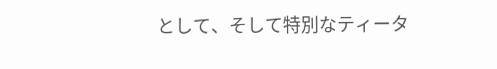として、そして特別なティータ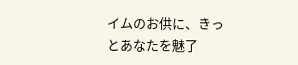イムのお供に、きっとあなたを魅了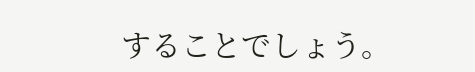することでしょう。